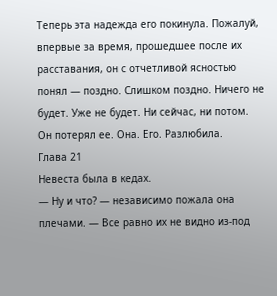Теперь эта надежда его покинула. Пожалуй, впервые за время, прошедшее после их расставания, он с отчетливой ясностью понял — поздно. Слишком поздно. Ничего не будет. Уже не будет. Ни сейчас, ни потом.
Он потерял ее. Она. Его. Разлюбила.
Глава 21
Невеста была в кедах.
— Ну и что? — независимо пожала она плечами. — Все равно их не видно из-под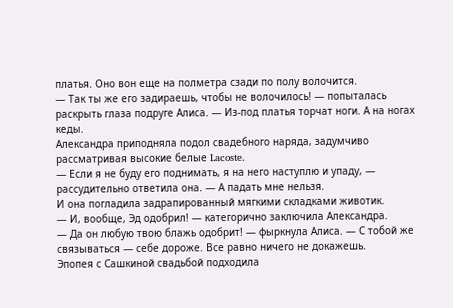платья. Оно вон еще на полметра сзади по полу волочится.
— Так ты же его задираешь, чтобы не волочилось! — попыталась раскрыть глаза подруге Алиса. — Из-под платья торчат ноги. А на ногах кеды.
Александра приподняла подол свадебного наряда, задумчиво рассматривая высокие белые Lacoste.
— Если я не буду его поднимать, я на него наступлю и упаду, — рассудительно ответила она. — А падать мне нельзя.
И она погладила задрапированный мягкими складками животик.
— И, вообще, Эд одобрил! — категорично заключила Александра.
— Да он любую твою блажь одобрит! — фыркнула Алиса. — С тобой же связываться — себе дороже. Все равно ничего не докажешь.
Эпопея с Сашкиной свадьбой подходила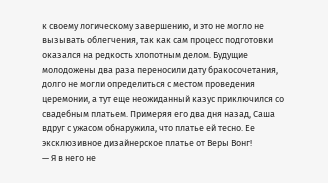к своему логическому завершению, и это не могло не вызывать облегчения, так как сам процесс подготовки оказался на редкость хлопотным делом. Будущие молодожены два раза переносили дату бракосочетания, долго не могли определиться с местом проведения церемонии, а тут еще неожиданный казус приключился со свадебным платьем. Примеряя его два дня назад, Саша вдруг с ужасом обнаружила, что платье ей тесно. Ее эксклюзивное дизайнерское платье от Веры Вонг!
— Я в него не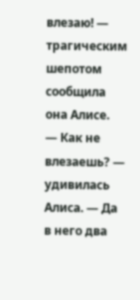влезаю! — трагическим шепотом сообщила она Алисе.
— Как не влезаешь? — удивилась Алиса. — Да в него два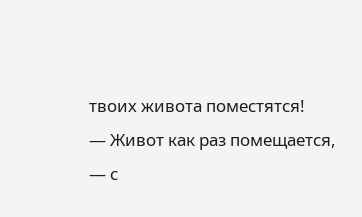твоих живота поместятся!
— Живот как раз помещается, — с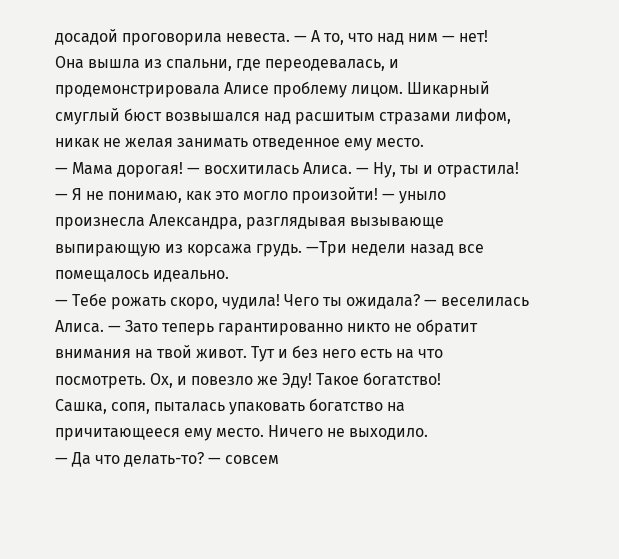досадой проговорила невеста. — А то, что над ним — нет!
Она вышла из спальни, где переодевалась, и продемонстрировала Алисе проблему лицом. Шикарный смуглый бюст возвышался над расшитым стразами лифом, никак не желая занимать отведенное ему место.
— Мама дорогая! — восхитилась Алиса. — Ну, ты и отрастила!
— Я не понимаю, как это могло произойти! — уныло произнесла Александра, разглядывая вызывающе выпирающую из корсажа грудь. —Три недели назад все помещалось идеально.
— Тебе рожать скоро, чудила! Чего ты ожидала? — веселилась Алиса. — Зато теперь гарантированно никто не обратит внимания на твой живот. Тут и без него есть на что посмотреть. Ох, и повезло же Эду! Такое богатство!
Сашка, сопя, пыталась упаковать богатство на причитающееся ему место. Ничего не выходило.
— Да что делать-то? — совсем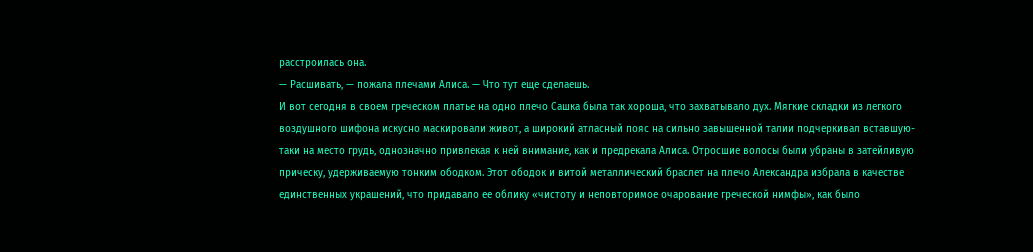расстроилась она.
— Расшивать, — пожала плечами Алиса. — Что тут еще сделаешь.
И вот сегодня в своем греческом платье на одно плечо Сашка была так хороша, что захватывало дух. Мягкие складки из легкого воздушного шифона искусно маскировали живот, а широкий атласный пояс на сильно завышенной талии подчеркивал вставшую-таки на место грудь, однозначно привлекая к ней внимание, как и предрекала Алиса. Отросшие волосы были убраны в затейливую прическу, удерживаемую тонким ободком. Этот ободок и витой металлический браслет на плечо Александра избрала в качестве единственных украшений, что придавало ее облику «чистоту и неповторимое очарование греческой нимфы», как было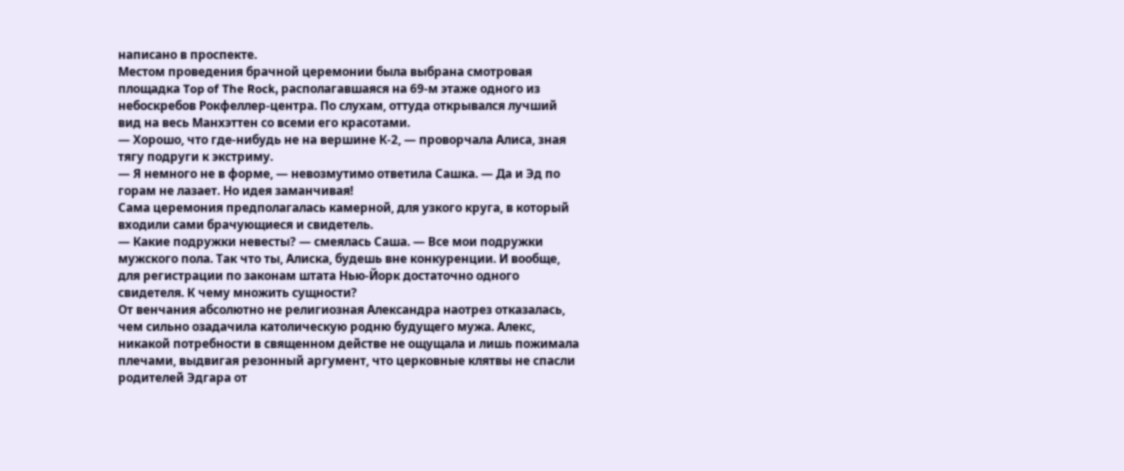написано в проспекте.
Местом проведения брачной церемонии была выбрана смотровая площадка Top of The Rock, располагавшаяся на 69-м этаже одного из небоскребов Рокфеллер-центра. По слухам, оттуда открывался лучший вид на весь Манхэттен со всеми его красотами.
— Хорошо, что где-нибудь не на вершине К-2, — проворчала Алиса, зная тягу подруги к экстриму.
— Я немного не в форме, — невозмутимо ответила Сашка. — Да и Эд по горам не лазает. Но идея заманчивая!
Сама церемония предполагалась камерной, для узкого круга, в который входили сами брачующиеся и свидетель.
— Какие подружки невесты? — смеялась Саша. — Все мои подружки мужского пола. Так что ты, Алиска, будешь вне конкуренции. И вообще, для регистрации по законам штата Нью-Йорк достаточно одного свидетеля. К чему множить сущности?
От венчания абсолютно не религиозная Александра наотрез отказалась, чем сильно озадачила католическую родню будущего мужа. Алекс, никакой потребности в священном действе не ощущала и лишь пожимала плечами, выдвигая резонный аргумент, что церковные клятвы не спасли родителей Эдгара от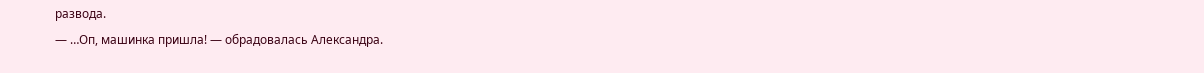развода.
— …Оп, машинка пришла! — обрадовалась Александра.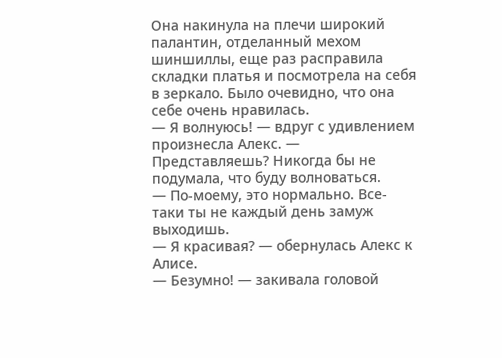Она накинула на плечи широкий палантин, отделанный мехом шиншиллы, еще раз расправила складки платья и посмотрела на себя в зеркало. Было очевидно, что она себе очень нравилась.
— Я волнуюсь! — вдруг с удивлением произнесла Алекс. — Представляешь? Никогда бы не подумала, что буду волноваться.
— По-моему, это нормально. Все-таки ты не каждый день замуж выходишь.
— Я красивая? — обернулась Алекс к Алисе.
— Безумно! — закивала головой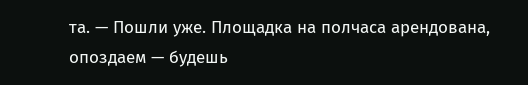та. — Пошли уже. Площадка на полчаса арендована, опоздаем — будешь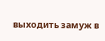выходить замуж в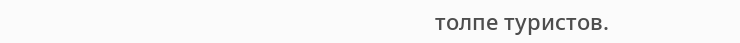толпе туристов.